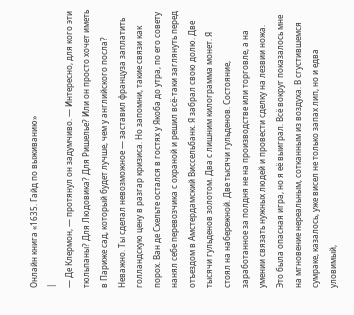Онлайн книга «1635. Гайд по выживанию»
|
— Де Клермон, — протянул он задумчиво. — Интересно, для кого эти тюльпаны? Для Людовика? Для Ришелье? Или он просто хочет иметь в Париже сад, который будет лучше, чем у английского посла? Неважно. Ты сделал невозможное — заставил француза заплатить голландскую цену в разгар кризиса. Но запомни, такие связи как порох. Ван де Схельте остался в гостях у Якоба до утра, по его совету нанял себе перевозчика с охраной и решил всё-таки заглянуть перед отъездом в Амстердамский Виссельбанк. Я забрал свою долю. Две тысячи гульденов золотом. Два с лишним килограмма монет. Я стоял на набережной. Две тысячи гульденов. Состояние, заработанное за полдня не на производстве или торговле, а на умении связать нужных людей и провести сделку на лезвии ножа. Это была опасная игра, но я её выиграл. Всё вокруг показалось мне на мгновение нереальным, сотканным из воздуха. В сгустившемся сумраке, казалось, уже висел не только запах лип, но и едва уловимый,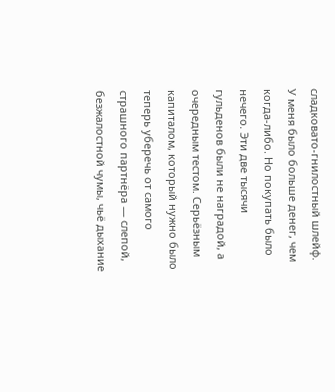сладковато-гнилостный шлейф. У меня было больше денег, чем когда-либо. Но покупать было нечего. Эти две тысячи гульденов были не наградой, а очередным тестом. Серьёзным капиталом, который нужно было теперь уберечь от самого страшного партнёра — слепой, безжалостной чумы, чьё дыхание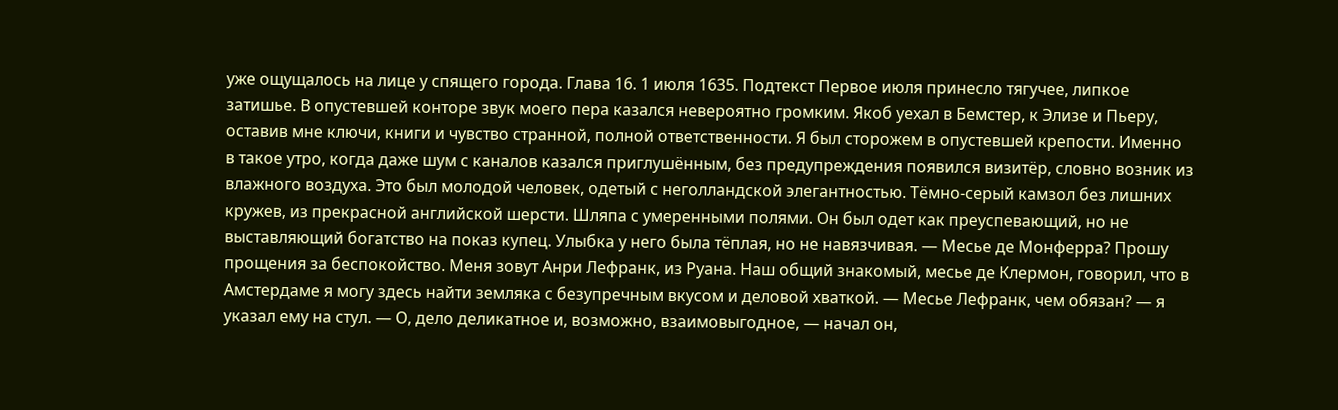уже ощущалось на лице у спящего города. Глава 16. 1 июля 1635. Подтекст Первое июля принесло тягучее, липкое затишье. В опустевшей конторе звук моего пера казался невероятно громким. Якоб уехал в Бемстер, к Элизе и Пьеру, оставив мне ключи, книги и чувство странной, полной ответственности. Я был сторожем в опустевшей крепости. Именно в такое утро, когда даже шум с каналов казался приглушённым, без предупреждения появился визитёр, словно возник из влажного воздуха. Это был молодой человек, одетый с неголландской элегантностью. Тёмно-серый камзол без лишних кружев, из прекрасной английской шерсти. Шляпа с умеренными полями. Он был одет как преуспевающий, но не выставляющий богатство на показ купец. Улыбка у него была тёплая, но не навязчивая. — Месье де Монферра? Прошу прощения за беспокойство. Меня зовут Анри Лефранк, из Руана. Наш общий знакомый, месье де Клермон, говорил, что в Амстердаме я могу здесь найти земляка с безупречным вкусом и деловой хваткой. — Месье Лефранк, чем обязан? — я указал ему на стул. — О, дело деликатное и, возможно, взаимовыгодное, — начал он,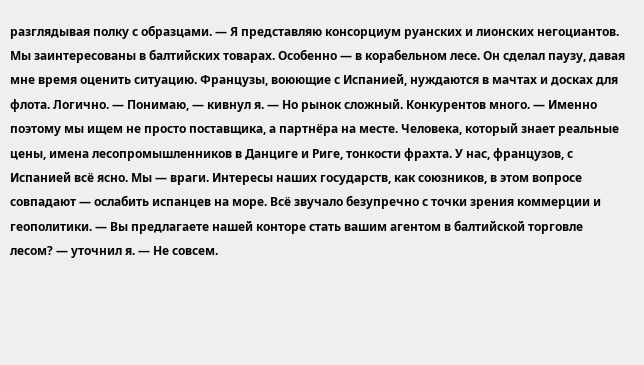разглядывая полку с образцами. — Я представляю консорциум руанских и лионских негоциантов. Мы заинтересованы в балтийских товарах. Особенно — в корабельном лесе. Он сделал паузу, давая мне время оценить ситуацию. Французы, воюющие с Испанией, нуждаются в мачтах и досках для флота. Логично. — Понимаю, — кивнул я. — Но рынок сложный. Конкурентов много. — Именно поэтому мы ищем не просто поставщика, а партнёра на месте. Человека, который знает реальные цены, имена лесопромышленников в Данциге и Риге, тонкости фрахта. У нас, французов, с Испанией всё ясно. Мы — враги. Интересы наших государств, как союзников, в этом вопросе совпадают — ослабить испанцев на море. Всё звучало безупречно с точки зрения коммерции и геополитики. — Вы предлагаете нашей конторе стать вашим агентом в балтийской торговле лесом? — уточнил я. — Не совсем.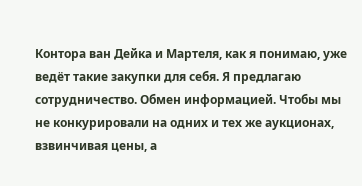Контора ван Дейка и Мартеля, как я понимаю, уже ведёт такие закупки для себя. Я предлагаю сотрудничество. Обмен информацией. Чтобы мы не конкурировали на одних и тех же аукционах, взвинчивая цены, а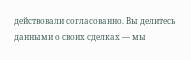действовали согласованно. Вы делитесь данными о своих сделках — мы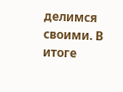делимся своими. В итоге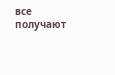все получают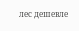лес дешевле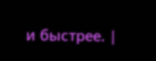и быстрее. |